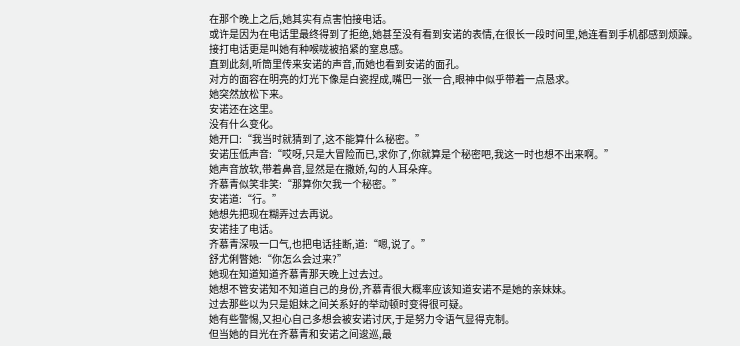在那个晚上之后,她其实有点害怕接电话。
或许是因为在电话里最终得到了拒绝,她甚至没有看到安诺的表情,在很长一段时间里,她连看到手机都感到烦躁。
接打电话更是叫她有种喉咙被掐紧的窒息感。
直到此刻,听筒里传来安诺的声音,而她也看到安诺的面孔。
对方的面容在明亮的灯光下像是白瓷捏成,嘴巴一张一合,眼神中似乎带着一点恳求。
她突然放松下来。
安诺还在这里。
没有什么变化。
她开口:“我当时就猜到了,这不能算什么秘密。”
安诺压低声音:“哎呀,只是大冒险而已,求你了,你就算是个秘密吧,我这一时也想不出来啊。”
她声音放软,带着鼻音,显然是在撒娇,勾的人耳朵痒。
齐慕青似笑非笑:“那算你欠我一个秘密。”
安诺道:“行。”
她想先把现在糊弄过去再说。
安诺挂了电话。
齐慕青深吸一口气,也把电话挂断,道:“嗯,说了。”
舒尤俐瞥她:“你怎么会过来?”
她现在知道知道齐慕青那天晚上过去过。
她想不管安诺知不知道自己的身份,齐慕青很大概率应该知道安诺不是她的亲妹妹。
过去那些以为只是姐妹之间关系好的举动顿时变得很可疑。
她有些警惕,又担心自己多想会被安诺讨厌,于是努力令语气显得克制。
但当她的目光在齐慕青和安诺之间逡巡,最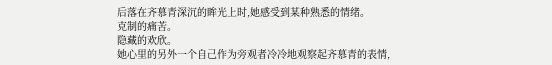后落在齐慕青深沉的眸光上时,她感受到某种熟悉的情绪。
克制的痛苦。
隐藏的欢欣。
她心里的另外一个自己作为旁观者冷冷地观察起齐慕青的表情,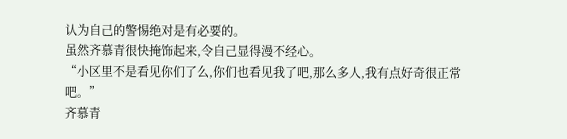认为自己的警惕绝对是有必要的。
虽然齐慕青很快掩饰起来,令自己显得漫不经心。
“小区里不是看见你们了么,你们也看见我了吧,那么多人,我有点好奇很正常吧。”
齐慕青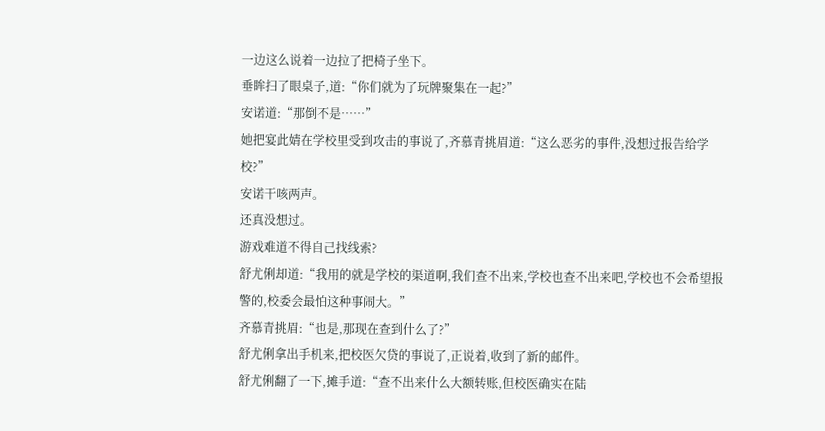一边这么说着一边拉了把椅子坐下。
垂眸扫了眼桌子,道:“你们就为了玩牌聚集在一起?”
安诺道:“那倒不是……”
她把宴此婧在学校里受到攻击的事说了,齐慕青挑眉道:“这么恶劣的事件,没想过报告给学校?”
安诺干咳两声。
还真没想过。
游戏难道不得自己找线索?
舒尤俐却道:“我用的就是学校的渠道啊,我们查不出来,学校也查不出来吧,学校也不会希望报警的,校委会最怕这种事闹大。”
齐慕青挑眉:“也是,那现在查到什么了?”
舒尤俐拿出手机来,把校医欠贷的事说了,正说着,收到了新的邮件。
舒尤俐翻了一下,摊手道:“查不出来什么大额转账,但校医确实在陆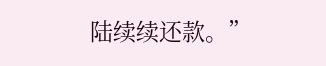陆续续还款。”